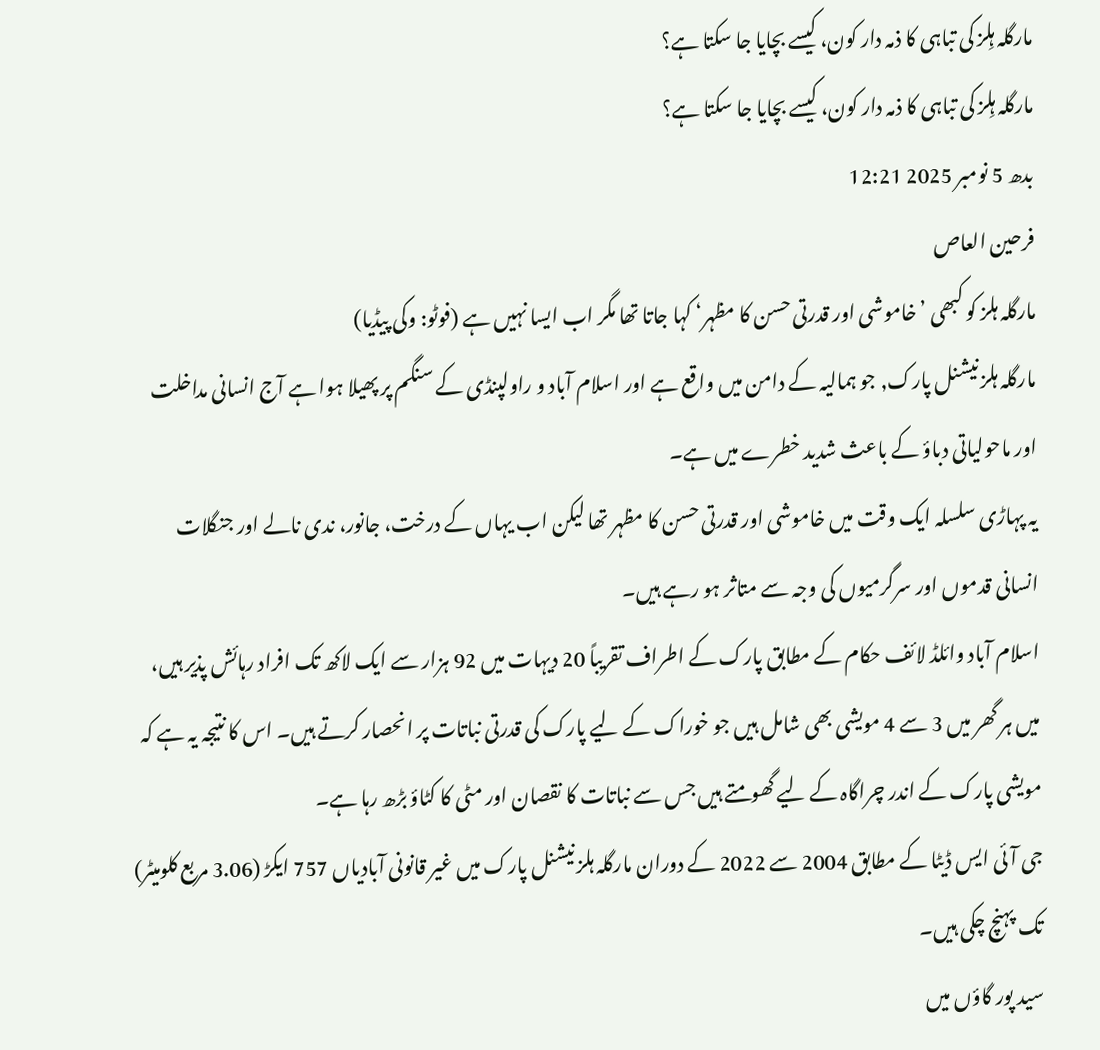مارگلہ ہِلز کی تباہی کا ذمہ دار کون، کیسے بچایا جا سکتا ہے؟
مارگلہ ہِلز کی تباہی کا ذمہ دار کون، کیسے بچایا جا سکتا ہے؟
بدھ 5 نومبر 2025 12:21
فرحین العاص
مارگلہ ہلز کو کبھی ’خاموشی اور قدرتی حسن کا مظہر‘ کہا جاتا تھا مگر اب ایسا نہیں ہے (فوٹو: وکی پیڈیا)
مارگلہ ہلز نیشنل پارک, جو ہمالیہ کے دامن میں واقع ہے اور اسلام آباد و راولپنڈی کے سنگم پر پھیلا ہوا ہے آج انسانی مداخلت اور ماحولیاتی دباؤ کے باعث شدید خطرے میں ہے۔
یہ پہاڑی سلسلہ ایک وقت میں خاموشی اور قدرتی حسن کا مظہر تھا لیکن اب یہاں کے درخت، جانور، ندی نالے اور جنگلات انسانی قدموں اور سرگرمیوں کی وجہ سے متاثر ہو رہے ہیں۔
اسلام آباد وائلڈ لائف حکام کے مطابق پارک کے اطراف تقریباً 20 دیہات میں 92 ہزار سے ایک لاکھ تک افراد رہائش پذیر ہیں، میں ہر گھر میں 3 سے 4 مویشی بھی شامل ہیں جو خوراک کے لیے پارک کی قدرتی نباتات پر انحصار کرتے ہیں۔ اس کا نتیجہ یہ ہے کہ مویشی پارک کے اندر چراگاہ کے لیے گھومتے ہیں جس سے نباتات کا نقصان اور مٹی کا کٹاؤ بڑھ رہا ہے۔
جی آئی ایس ڈیٹا کے مطابق 2004 سے 2022 کے دوران مارگلہ ہلز نیشنل پارک میں غیر قانونی آبادیاں 757 ایکڑ (3.06 مربع کلومیٹر) تک پہنچ چکی ہیں۔
سید پور گاؤں میں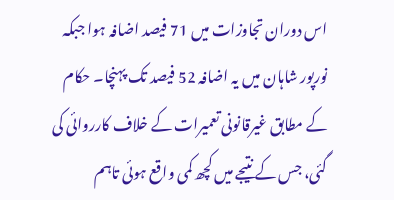اس دوران تجاوزات میں 71 فیصد اضافہ ہوا جبکہ نورپور شاہان میں یہ اضافہ 52 فیصد تک پہنچا۔ حکام کے مطابق غیرقانونی تعمیرات کے خلاف کارروائی کی گئی، جس کے نتیجے میں کچھ کمی واقع ہوئی تاہم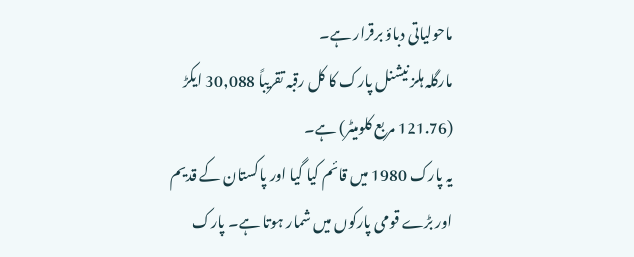ماحولیاتی دباؤ برقرار ہے۔
مارگلہ ہلز نیشنل پارک کا کل رقبہ تقریباً 30,088 ایکڑ (121.76 مربع کلومیٹر) ہے۔
یہ پارک 1980 میں قائم کیا گیا اور پاکستان کے قدیم اور بڑے قومی پارکوں میں شمار ہوتا ہے۔ پارک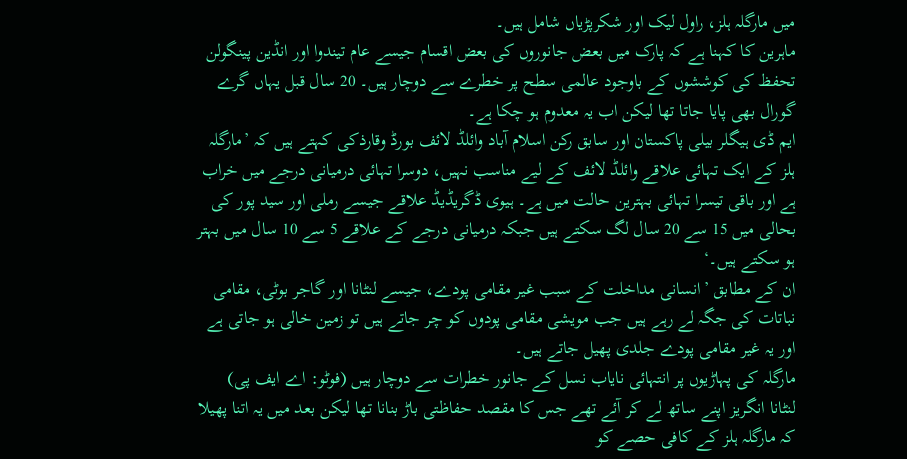میں مارگلہ ہلز، راول لیک اور شکرپڑیاں شامل ہیں۔
ماہرین کا کہنا ہے کہ پارک میں بعض جانوروں کی بعض اقسام جیسے عام تیندوا اور انڈین پینگولن تحفظ کی کوششوں کے باوجود عالمی سطح پر خطرے سے دوچار ہیں۔ 20 سال قبل یہاں گرے گورال بھی پایا جاتا تھا لیکن اب یہ معدوم ہو چکا ہے۔
ایم ڈی ہیگلر بیلی پاکستان اور سابق رکن اسلام آباد وائلڈ لائف بورڈ وقارذکی کہتے ہیں کہ ’مارگلہ ہلز کے ایک تہائی علاقے وائلڈ لائف کے لیے مناسب نہیں، دوسرا تہائی درمیانی درجے میں خراب ہے اور باقی تیسرا تہائی بہترین حالت میں ہے۔ ہیوی ڈگریڈیڈ علاقے جیسے رملی اور سید پور کی بحالی میں 15 سے 20 سال لگ سکتے ہیں جبکہ درمیانی درجے کے علاقے 5 سے 10 سال میں بہتر ہو سکتے ہیں۔‘
ان کے مطابق ’انسانی مداخلت کے سبب غیر مقامی پودے، جیسے لنٹانا اور گاجر بوٹی، مقامی نباتات کی جگہ لے رہے ہیں جب مویشی مقامی پودوں کو چر جاتے ہیں تو زمین خالی ہو جاتی ہے اور یہ غیر مقامی پودے جلدی پھیل جاتے ہیں۔
مارگلہ کی پہاڑیوں پر انتہائی نایاب نسل کے جانور خطرات سے دوچار ہیں (فوٹو: اے ایف پی)
لنٹانا انگریز اپنے ساتھ لے کر آئے تھے جس کا مقصد حفاظتی باڑ بنانا تھا لیکن بعد میں یہ اتنا پھیلا کہ مارگلہ ہلز کے کافی حصے کو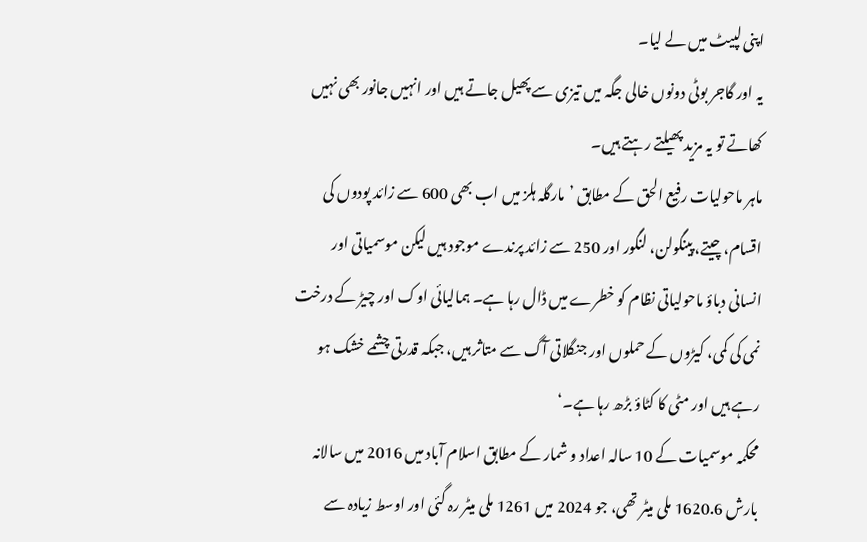اپنی لپیٹ میں لے لیا۔
یہ اور گاجر بوٹی دونوں خالی جگہ میں تیزی سے پھیل جاتے ہیں اور انہیں جانور بھی نہیں کھاتے تو یہ مزید پھیلتے رہتے ہیں۔
ماہر ماحولیات رفیع الحق کے مطابق ’مارگلہ ہلز میں اب بھی 600 سے زائد پودوں کی اقسام، چیتے، پینگولن، لنگور اور 250 سے زائد پرندے موجود ہیں لیکن موسمیاتی اور انسانی دباؤ ماحولیاتی نظام کو خطرے میں ڈال رہا ہے۔ ہمالیائی اوک اور چیڑ کے درخت نمی کی کمی، کیڑوں کے حملوں اور جنگلاتی آگ سے متاثر ہیں، جبکہ قدرتی چشمے خشک ہو رہے ہیں اور مٹی کا کٹاؤ بڑھ رہا ہے۔‘
محکمہ موسمیات کے 10 سالہ اعداد و شمار کے مطابق اسلام آباد میں 2016 میں سالانہ بارش 1620.6 ملی میٹر تھی، جو 2024 میں 1261 ملی میٹر رہ گئی اور اوسط زیادہ سے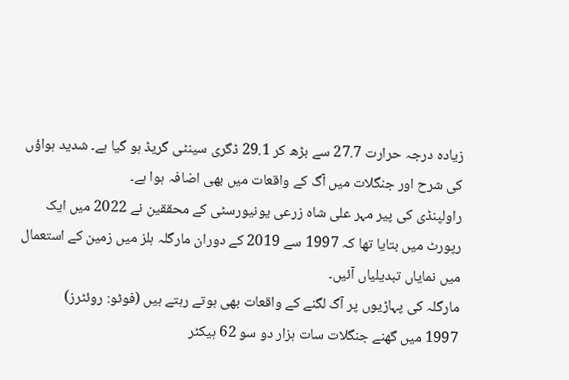زیادہ درجہ حرارت 27.7 سے بڑھ کر 29.1 ڈگری سینٹی گریڈ ہو گیا ہے۔ شدید ہواؤں کی شرح اور جنگلات میں آگ کے واقعات میں بھی اضافہ ہوا ہے۔
راولپنڈی کی پیر مہر علی شاہ زرعی یونیورسٹی کے محققین نے 2022 میں ایک رپورٹ میں بتایا تھا کہ 1997 سے 2019 کے دوران مارگلہ ہلز میں زمین کے استعمال میں نمایاں تبدیلیاں آئیں۔
مارگلہ کی پہاڑیوں پر آگ لگنے کے واقعات بھی ہوتے رہتے ہیں (فوٹو: روئٹرز)
1997 میں گھنے جنگلات سات ہزار دو سو 62 ہیکٹر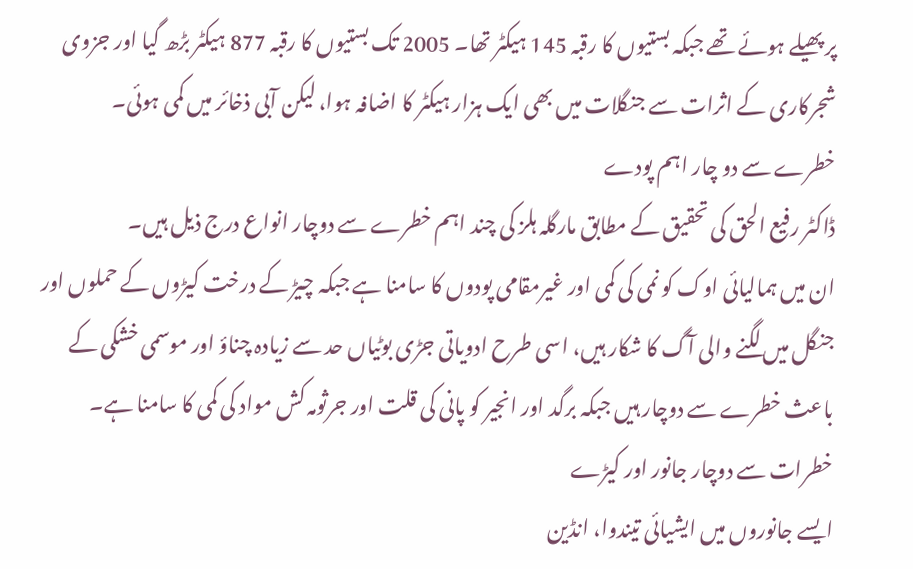پر پھیلے ہوئے تھے جبکہ بستیوں کا رقبہ 145 ہیکٹر تھا۔ 2005 تک بستیوں کا رقبہ 877 ہیکٹر بڑھ گیا اور جزوی شجرکاری کے اثرات سے جنگلات میں بھی ایک ہزار ہیکٹر کا اضافہ ہوا، لیکن آبی ذخائر میں کمی ہوئی۔
خطرے سے دو چار اہم پودے
ڈاکٹر رفیع الحق کی تحقیق کے مطابق مارگلہ ہلز کی چند اہم خطرے سے دوچار انواع درج ذیل ہیں۔
ان میں ہمالیائی اوک کو نمی کی کمی اور غیرمقامی پودوں کا سامنا ہے جبکہ چیڑ کے درخت کیڑوں کے حملوں اور جنگل میں لگنے والی آگ کا شکار ہیں، اسی طرح ادویاتی جڑی بوٹیاں حد سے زیادہ چناؤ اور موسمی خشکی کے باعث خطرے سے دوچار ہیں جبکہ برگد اور انجیر کو پانی کی قلت اور جرثومہ کش مواد کی کمی کا سامنا ہے۔
خطرات سے دوچار جانور اور کیڑے
ایسے جانوروں میں ایشیائی تیندوا، انڈین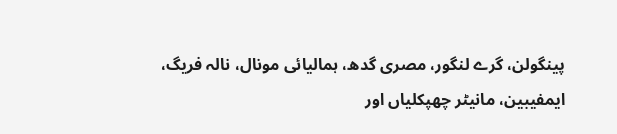پینگولن، گرے لنگور، مصری گدھ، ہمالیائی مونال، نالہ فریگ، ایمفیبین، مانیٹر چھپکلیاں اور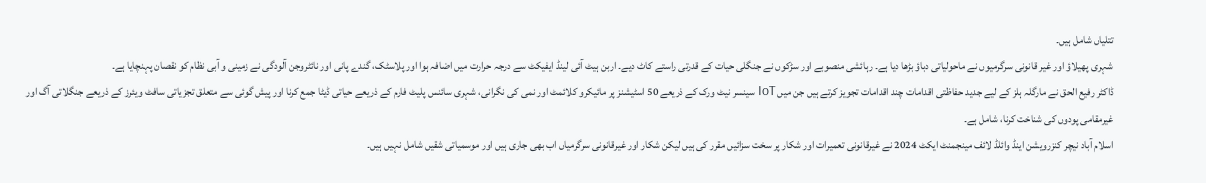تتلیاں شامل ہیں۔
شہری پھیلاؤ اور غیر قانونی سرگرمیوں نے ماحولیاتی دباؤ بڑھا دیا ہے۔ رہائشی منصوبے اور سڑکوں نے جنگلی حیات کے قدرتی راستے کاٹ دیے۔ اربن ہیٹ آئی لینڈ ایفیکٹ سے درجہ حرارت میں اضافہ ہوا اور پلاسٹک، گندے پانی اور نائٹروجن آلودگی نے زمینی و آبی نظام کو نقصان پہنچایا ہے۔
ڈاکٹر رفیع الحق نے مارگلہ ہلز کے لیے جدید حفاظتی اقدامات چند اقدامات تجویز کرتے ہیں جن میں IoT سینسر نیٹ ورک کے ذریعے 50 اسٹیشنز پر مائیکرو کلائمٹ اور نمی کی نگرانی، شہری سائنس پلیٹ فارم کے ذریعے حیاتی ڈیٹا جمع کرنا اور پیش گوئی سے متعلق تجزیاتی سافٹ ویئرز کے ذریعے جنگلاتی آگ اور غیرمقامی پودوں کی شناخت کرنا، شامل ہے۔
اسلام آباد نیچر کنزرویشن اینڈ وائلڈ لائف مینجمنٹ ایکٹ 2024 نے غیرقانونی تعمیرات اور شکار پر سخت سزائیں مقرر کی ہیں لیکن شکار اور غیرقانونی سرگرمیاں اب بھی جاری ہیں اور موسمیاتی شقیں شامل نہیں ہیں۔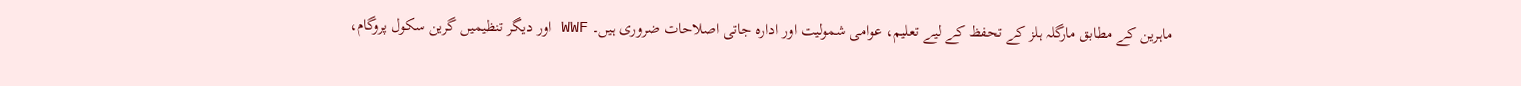ماہرین کے مطابق مارگلہ ہلز کے تحفظ کے لیے تعلیم، عوامی شمولیت اور ادارہ جاتی اصلاحات ضروری ہیں۔ WWF اور دیگر تنظیمیں گرین سکول پروگام،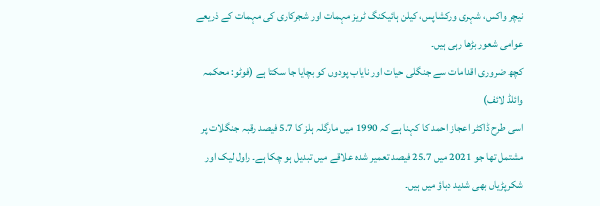نیچر واکس، شہری ورکشاپس، کیلن ہائیکنگ ٹریز مہمات اور شجرکاری کی مہمات کے ذریعے عوامی شعور بڑھا رہی ہیں۔
کچھ ضروری اقدامات سے جنگلی حیات اور نایاب پودوں کو بچایا جا سکتا ہے (فوٹو: محکمہ وائلڈ لائف)
اسی طرح ڈاکٹر اعجاز احمد کا کہنا ہے کہ 1990 میں مارگلہ ہلز کا 5.7 فیصد رقبہ جنگلات پر مشتمل تھا جو 2021 میں 25.7 فیصد تعمیر شدہ علاقے میں تبدیل ہو چکا ہے۔ راول لیک اور شکرپڑیاں بھی شدید دباؤ میں ہیں۔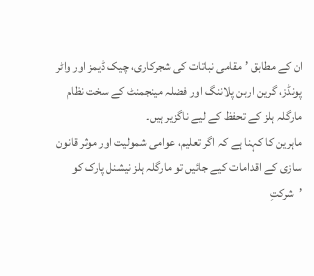ان کے مطابق ’مقامی نباتات کی شجرکاری، چیک ڈیمز اور واٹر پونڈز، گرین اربن پلاننگ اور فضلہ مینجمنٹ کے سخت نظام مارگلہ ہلز کے تحفظ کے لیے ناگزیر ہیں۔
ماہرین کا کہنا ہے کہ اگر تعلیم، عوامی شمولیت اور موثر قانون سازی کے اقدامات کیے جائیں تو مارگلہ ہلز نیشنل پارک کو ’شرکتِ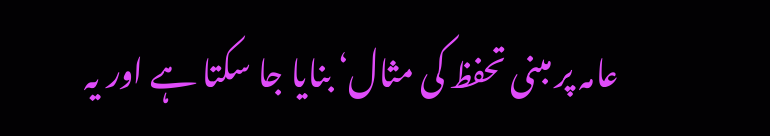عامہ پر مبنی تحفظ کی مثال‘ بنایا جا سکتا ہے اور یہ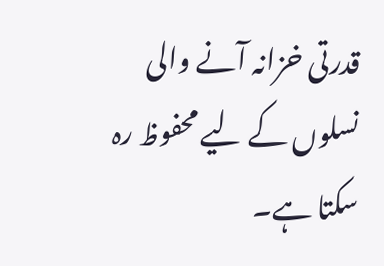قدرتی خزانہ آنے والی نسلوں کے لیے محفوظ رہ سکتا ہے۔